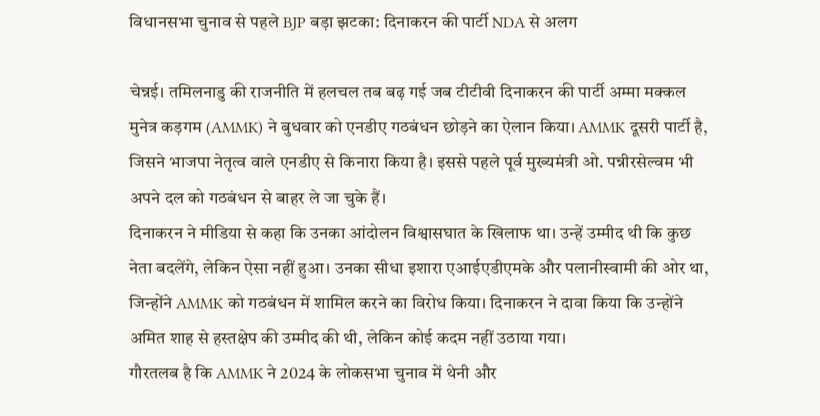विधानसभा चुनाव से पहले BJP बड़ा झटका: दिनाकरन की पार्टी NDA से अलग

चेन्नई। तमिलनाडु की राजनीति में हलचल तब बढ़ गई जब टीटीवी दिनाकरन की पार्टी अम्मा मक्कल मुनेत्र कड़गम (AMMK) ने बुधवार को एनडीए गठबंधन छोड़ने का ऐलान किया। AMMK दूसरी पार्टी है, जिसने भाजपा नेतृत्व वाले एनडीए से किनारा किया है। इससे पहले पूर्व मुख्यमंत्री ओ. पन्नीरसेल्वम भी अपने दल को गठबंधन से बाहर ले जा चुके हैं।
दिनाकरन ने मीडिया से कहा कि उनका आंदोलन विश्वासघात के खिलाफ था। उन्हें उम्मीद थी कि कुछ नेता बदलेंगे, लेकिन ऐसा नहीं हुआ। उनका सीधा इशारा एआईएडीएमके और पलानीस्वामी की ओर था, जिन्होंने AMMK को गठबंधन में शामिल करने का विरोध किया। दिनाकरन ने दावा किया कि उन्होंने अमित शाह से हस्तक्षेप की उम्मीद की थी, लेकिन कोई कदम नहीं उठाया गया।
गौरतलब है कि AMMK ने 2024 के लोकसभा चुनाव में थेनी और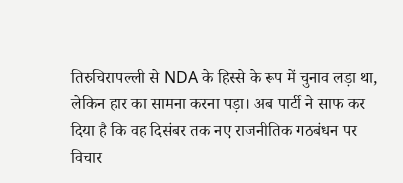तिरुचिरापल्ली से NDA के हिस्से के रूप में चुनाव लड़ा था, लेकिन हार का सामना करना पड़ा। अब पार्टी ने साफ कर दिया है कि वह दिसंबर तक नए राजनीतिक गठबंधन पर विचार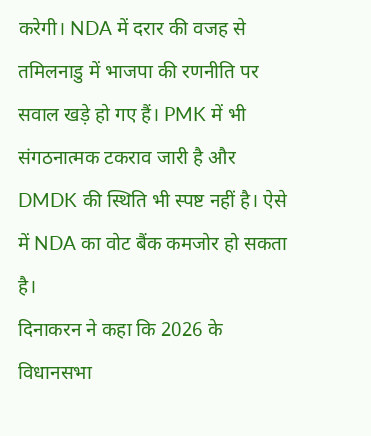करेगी। NDA में दरार की वजह से तमिलनाडु में भाजपा की रणनीति पर सवाल खड़े हो गए हैं। PMK में भी संगठनात्मक टकराव जारी है और DMDK की स्थिति भी स्पष्ट नहीं है। ऐसे में NDA का वोट बैंक कमजोर हो सकता है।
दिनाकरन ने कहा कि 2026 के विधानसभा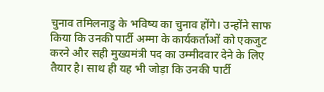चुनाव तमिलनाडु के भविष्य का चुनाव होंगे। उन्होंने साफ किया कि उनकी पार्टी अम्मा के कार्यकर्ताओं को एकजुट करने और सही मुख्यमंत्री पद का उम्मीदवार देने के लिए तैयार है। साथ ही यह भी जोड़ा कि उनकी पार्टी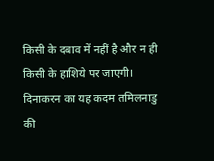किसी के दबाव में नहीं है और न ही किसी के हाशिये पर जाएगी। दिनाकरन का यह कदम तमिलनाडु की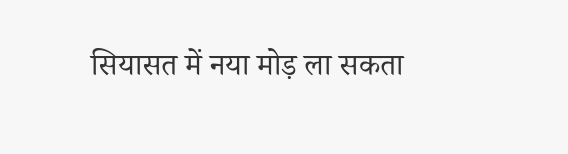सियासत में नया मोड़ ला सकता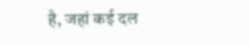है, जहां कई दल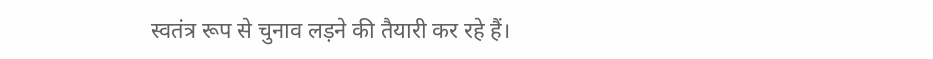स्वतंत्र रूप से चुनाव लड़ने की तैयारी कर रहे हैं।